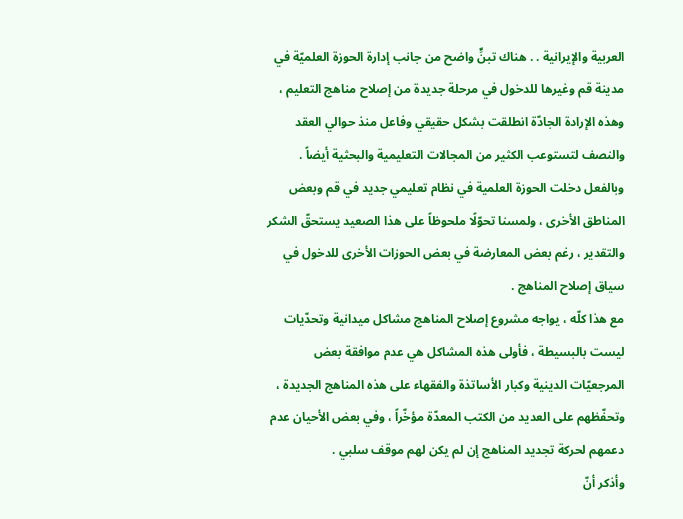العربية والإيرانية . . هناك تبنٍّ واضح من جانب إدارة الحوزة العلميّة في مدينة قم وغيرها للدخول في مرحلة جديدة من إصلاح مناهج التعليم ، وهذه الإرادة الجادّة انطلقت بشكل حقيقي وفاعل منذ حوالي العقد والنصف لتستوعب الكثير من المجالات التعليمية والبحثية أيضاً . وبالفعل دخلت الحوزة العلمية في نظام تعليمي جديد في قم وبعض المناطق الأخرى ، ولمسنا تحوّلًا ملحوظاً على هذا الصعيد يستحقّ الشكر والتقدير ، رغم بعض المعارضة في بعض الحوزات الأخرى للدخول في سياق إصلاح المناهج .
مع هذا كلّه ، يواجه مشروع إصلاح المناهج مشاكل ميدانية وتحدّيات ليست بالبسيطة ، فأولى هذه المشاكل هي عدم موافقة بعض المرجعيّات الدينية وكبار الأساتذة والفقهاء على هذه المناهج الجديدة ، وتحفّظهم على العديد من الكتب المعدّة مؤخّراً ، وفي بعض الأحيان عدم دعمهم لحركة تجديد المناهج إن لم يكن لهم موقف سلبي .
وأذكر أنّ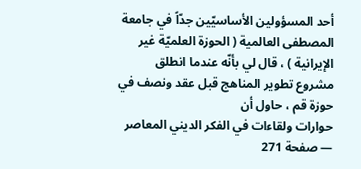أحد المسؤولين الأساسيّين جدّاً في جامعة المصطفى العالمية ( الحوزة العلميّة غير الإيرانية ) ، قال لي بأنّه عندما انطلق مشروع تطوير المناهج قبل عقد ونصف في حوزة قم ، حاول أن
حوارات ولقاءات في الفكر الديني المعاصر — صفحة 271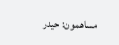مساهمون: حيدر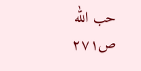حب الله
ص٢٧١